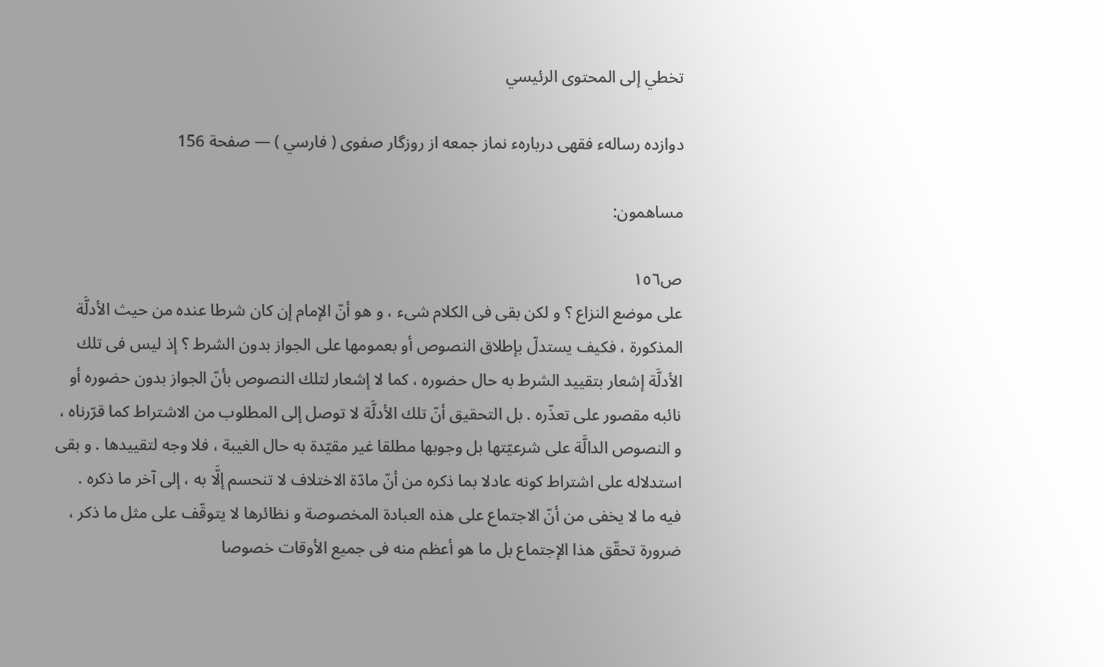تخطي إلى المحتوى الرئيسي

دوازده رسالهء فقهى دربارهء نماز جمعه از روزگار صفوى ( فارسي ) — صفحة 156

مساهمون:

ص١٥٦
على موضع النزاع ؟ و لكن بقى فى الكلام شىء ، و هو أنّ الإمام إن كان شرطا عنده من حيث الأدلَّة المذكورة ، فكيف يستدلّ بإطلاق النصوص أو بعمومها على الجواز بدون الشرط ؟ إذ ليس فى تلك الأدلَّة إشعار بتقييد الشرط به حال حضوره ، كما لا إشعار لتلك النصوص بأنّ الجواز بدون حضوره أو نائبه مقصور على تعذّره . بل التحقيق أنّ تلك الأدلَّة لا توصل إلى المطلوب من الاشتراط كما قرّرناه ، و النصوص الدالَّة على شرعيّتها بل وجوبها مطلقا غير مقيّدة به حال الغيبة ، فلا وجه لتقييدها . و بقى استدلاله على اشتراط كونه عادلا بما ذكره من أنّ مادّة الاختلاف لا تنحسم إلَّا به ، إلى آخر ما ذكره . فيه ما لا يخفى من أنّ الاجتماع على هذه العبادة المخصوصة و نظائرها لا يتوقّف على مثل ما ذكر ، ضرورة تحقّق هذا الإجتماع بل ما هو أعظم منه فى جميع الأوقات خصوصا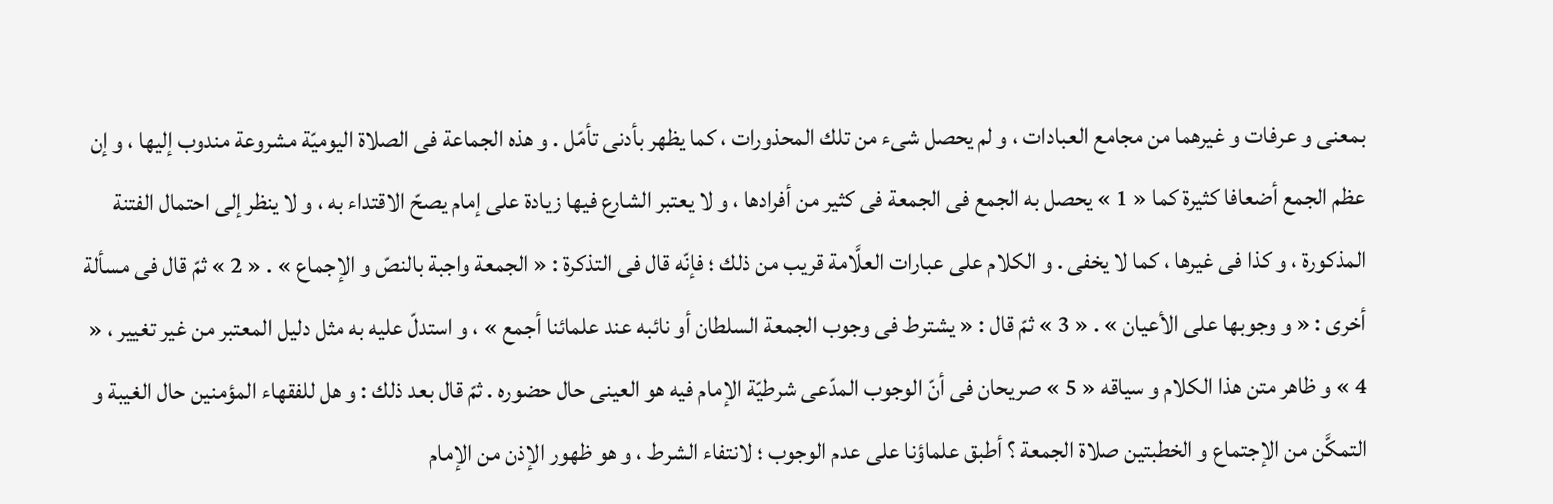بمعنى و عرفات و غيرهما من مجامع العبادات ، و لم يحصل شىء من تلك المحذورات ، كما يظهر بأدنى تأمّل . و هذه الجماعة فى الصلاة اليوميّة مشروعة مندوب إليها ، و إن عظم الجمع أضعافا كثيرة كما « 1 » يحصل به الجمع فى الجمعة فى كثير من أفرادها ، و لا يعتبر الشارع فيها زيادة على إمام يصحّ الاقتداء به ، و لا ينظر إلى احتمال الفتنة المذكورة ، و كذا فى غيرها ، كما لا يخفى . و الكلام على عبارات العلَّامة قريب من ذلك ؛ فإنّه قال فى التذكرة : « الجمعة واجبة بالنصّ و الإجماع » . « 2 » ثمّ قال فى مسألة أخرى : « و وجوبها على الأعيان » . « 3 » ثمّ قال : « يشترط فى وجوب الجمعة السلطان أو نائبه عند علمائنا أجمع » ، و استدلّ عليه به مثل دليل المعتبر من غير تغيير ، « 4 » و ظاهر متن هذا الكلام و سياقه « 5 » صريحان فى أنّ الوجوب المدّعى شرطيّة الإمام فيه هو العينى حال حضوره . ثمّ قال بعد ذلك : و هل للفقهاء المؤمنين حال الغيبة و التمكَّن من الإجتماع و الخطبتين صلاة الجمعة ؟ أطبق علماؤنا على عدم الوجوب ؛ لانتفاء الشرط ، و هو ظهور الإذن من الإمام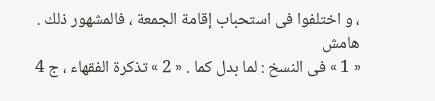، و اختلفوا فى استحباب إقامة الجمعة ، فالمشهور ذلك .
هامش
« 1 » فى النسخ : لما بدل كما . « 2 » تذكرة الفقهاء ، ج 4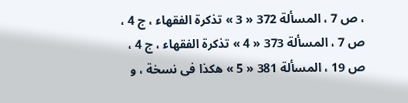، ص 7 ، المسألة 372 « 3 » تذكرة الفقهاء ، ج 4 ، ص 7 ، المسألة 373 « 4 » تذكرة الفقهاء ، ج 4 ، ص 19 ، المسألة 381 « 5 » هكذا فى نسخة ، و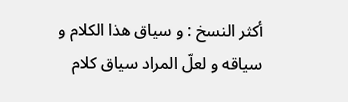أكثر النسخ : و سياق هذا الكلام و سياقه و لعلّ المراد سياق كلام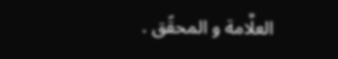العلَّامة و المحقّق .